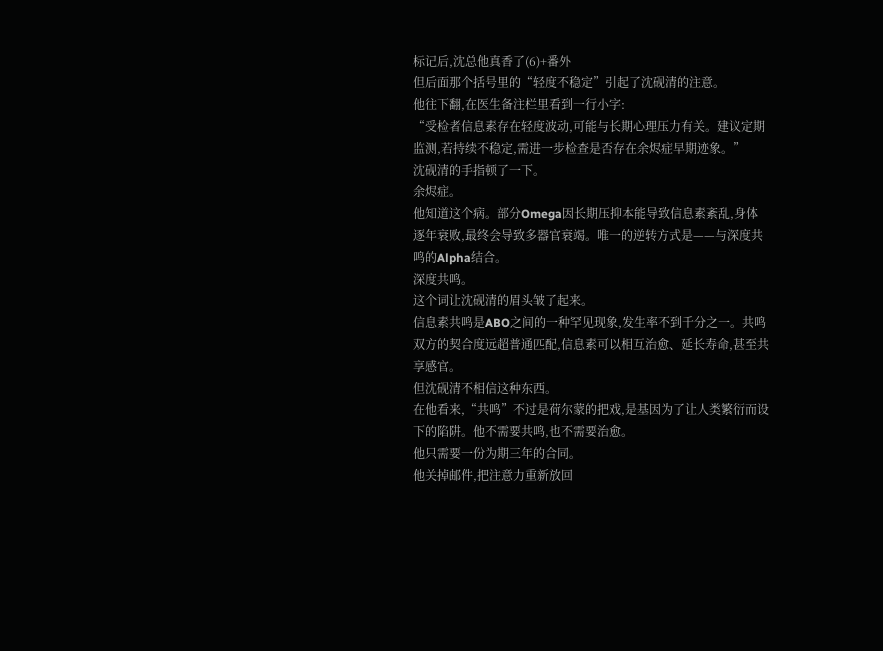标记后,沈总他真香了(6)+番外
但后面那个括号里的“轻度不稳定”引起了沈砚清的注意。
他往下翻,在医生备注栏里看到一行小字:
“受检者信息素存在轻度波动,可能与长期心理压力有关。建议定期监测,若持续不稳定,需进一步检查是否存在余烬症早期迹象。”
沈砚清的手指顿了一下。
余烬症。
他知道这个病。部分Omega因长期压抑本能导致信息素紊乱,身体逐年衰败,最终会导致多器官衰竭。唯一的逆转方式是——与深度共鸣的Alpha结合。
深度共鸣。
这个词让沈砚清的眉头皱了起来。
信息素共鸣是ABO之间的一种罕见现象,发生率不到千分之一。共鸣双方的契合度远超普通匹配,信息素可以相互治愈、延长寿命,甚至共享感官。
但沈砚清不相信这种东西。
在他看来,“共鸣”不过是荷尔蒙的把戏,是基因为了让人类繁衍而设下的陷阱。他不需要共鸣,也不需要治愈。
他只需要一份为期三年的合同。
他关掉邮件,把注意力重新放回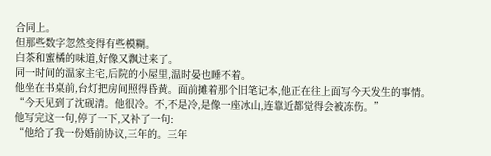合同上。
但那些数字忽然变得有些模糊。
白茶和蜜橘的味道,好像又飘过来了。
同一时间的温家主宅,后院的小屋里,温时晏也睡不着。
他坐在书桌前,台灯把房间照得昏黄。面前摊着那个旧笔记本,他正在往上面写今天发生的事情。
“今天见到了沈砚清。他很冷。不,不是冷,是像一座冰山,连靠近都觉得会被冻伤。”
他写完这一句,停了一下,又补了一句:
“他给了我一份婚前协议,三年的。三年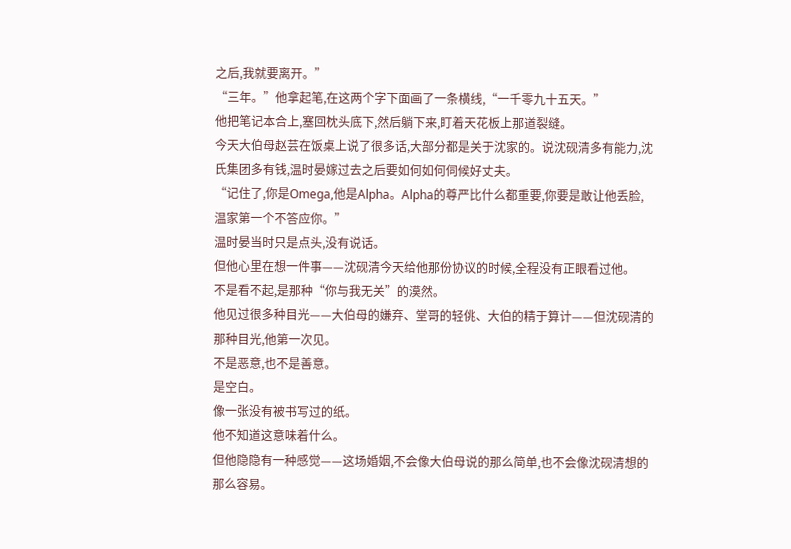之后,我就要离开。”
“三年。”他拿起笔,在这两个字下面画了一条横线,“一千零九十五天。”
他把笔记本合上,塞回枕头底下,然后躺下来,盯着天花板上那道裂缝。
今天大伯母赵芸在饭桌上说了很多话,大部分都是关于沈家的。说沈砚清多有能力,沈氏集团多有钱,温时晏嫁过去之后要如何如何伺候好丈夫。
“记住了,你是Omega,他是Alpha。Alpha的尊严比什么都重要,你要是敢让他丢脸,温家第一个不答应你。”
温时晏当时只是点头,没有说话。
但他心里在想一件事——沈砚清今天给他那份协议的时候,全程没有正眼看过他。
不是看不起,是那种“你与我无关”的漠然。
他见过很多种目光——大伯母的嫌弃、堂哥的轻佻、大伯的精于算计——但沈砚清的那种目光,他第一次见。
不是恶意,也不是善意。
是空白。
像一张没有被书写过的纸。
他不知道这意味着什么。
但他隐隐有一种感觉——这场婚姻,不会像大伯母说的那么简单,也不会像沈砚清想的那么容易。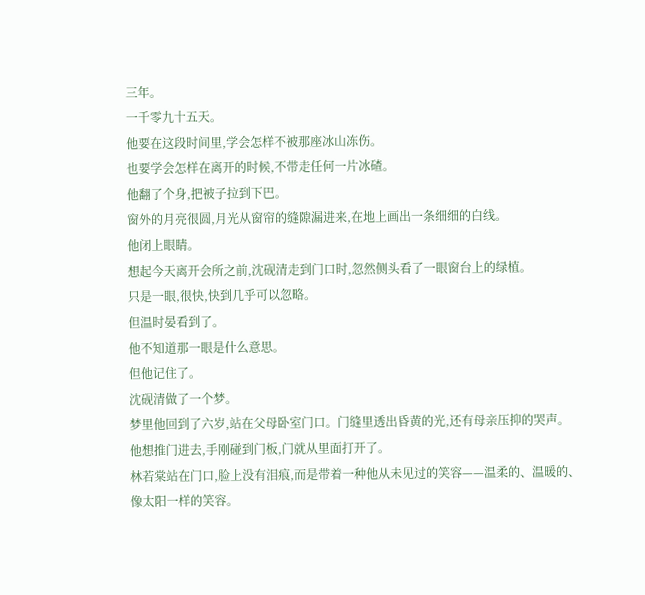三年。
一千零九十五天。
他要在这段时间里,学会怎样不被那座冰山冻伤。
也要学会怎样在离开的时候,不带走任何一片冰碴。
他翻了个身,把被子拉到下巴。
窗外的月亮很圆,月光从窗帘的缝隙漏进来,在地上画出一条细细的白线。
他闭上眼睛。
想起今天离开会所之前,沈砚清走到门口时,忽然侧头看了一眼窗台上的绿植。
只是一眼,很快,快到几乎可以忽略。
但温时晏看到了。
他不知道那一眼是什么意思。
但他记住了。
沈砚清做了一个梦。
梦里他回到了六岁,站在父母卧室门口。门缝里透出昏黄的光,还有母亲压抑的哭声。
他想推门进去,手刚碰到门板,门就从里面打开了。
林若棠站在门口,脸上没有泪痕,而是带着一种他从未见过的笑容——温柔的、温暖的、像太阳一样的笑容。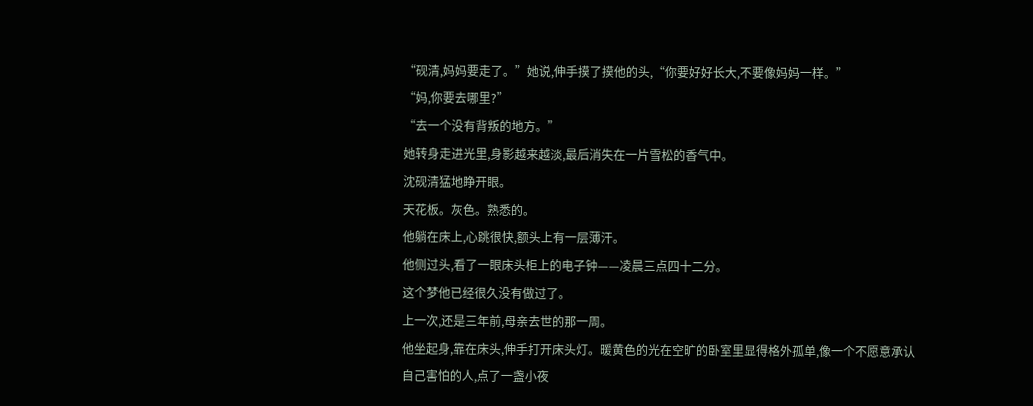“砚清,妈妈要走了。”她说,伸手摸了摸他的头,“你要好好长大,不要像妈妈一样。”
“妈,你要去哪里?”
“去一个没有背叛的地方。”
她转身走进光里,身影越来越淡,最后消失在一片雪松的香气中。
沈砚清猛地睁开眼。
天花板。灰色。熟悉的。
他躺在床上,心跳很快,额头上有一层薄汗。
他侧过头,看了一眼床头柜上的电子钟——凌晨三点四十二分。
这个梦他已经很久没有做过了。
上一次,还是三年前,母亲去世的那一周。
他坐起身,靠在床头,伸手打开床头灯。暖黄色的光在空旷的卧室里显得格外孤单,像一个不愿意承认自己害怕的人,点了一盏小夜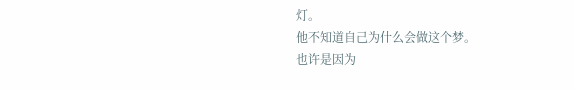灯。
他不知道自己为什么会做这个梦。
也许是因为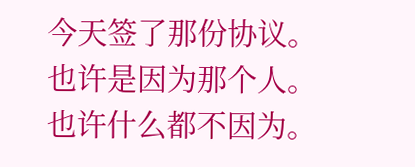今天签了那份协议。
也许是因为那个人。
也许什么都不因为。